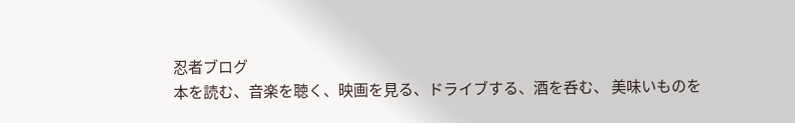忍者ブログ
本を読む、音楽を聴く、映画を見る、ドライブする、酒を呑む、 美味いものを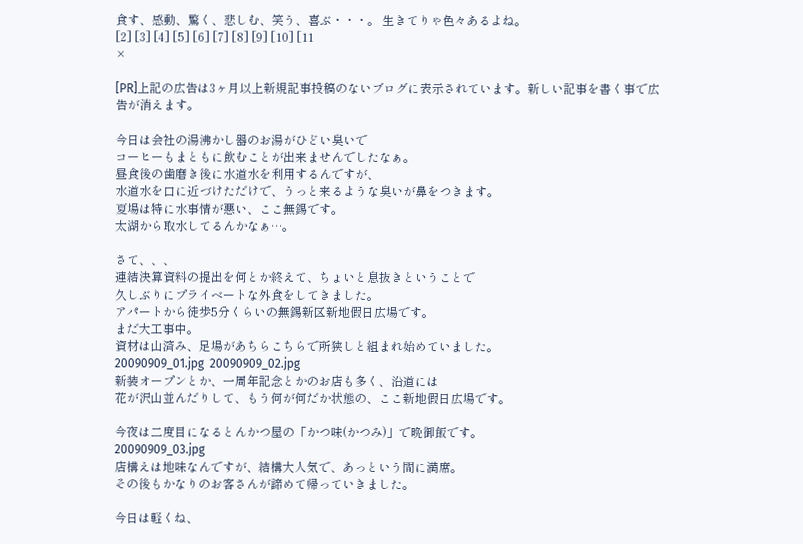食す、感動、驚く、悲しむ、笑う、喜ぶ・・・。 生きてりゃ色々あるよね。
[2] [3] [4] [5] [6] [7] [8] [9] [10] [11
×

[PR]上記の広告は3ヶ月以上新規記事投稿のないブログに表示されています。新しい記事を書く事で広告が消えます。

今日は会社の湯沸かし器のお湯がひどい臭いで
コーヒーもまともに飲むことが出来ませんでしたなぁ。
昼食後の歯磨き後に水道水を利用するんですが、
水道水を口に近づけただけで、うっと来るような臭いが鼻をつきます。
夏場は特に水事情が悪い、ここ無錫です。
太湖から取水してるんかなぁ…。

さて、、、
連結決算資料の提出を何とか終えて、ちょいと息抜きということで
久しぶりにプライベートな外食をしてきました。
アパートから徒歩5分くらいの無錫新区新地假日広場です。
まだ大工事中。
資材は山済み、足場があちらこちらで所狭しと組まれ始めていました。
20090909_01.jpg  20090909_02.jpg
新装オープンとか、一周年記念とかのお店も多く、沿道には
花が沢山並んだりして、もう何が何だか状態の、ここ新地假日広場です。

今夜は二度目になるとんかつ屋の「かつ味(かつみ)」で晩御飯です。
20090909_03.jpg
店構えは地味なんですが、結構大人気で、あっという間に満席。
その後もかなりのお客さんが諦めて帰っていきました。

今日は軽くね、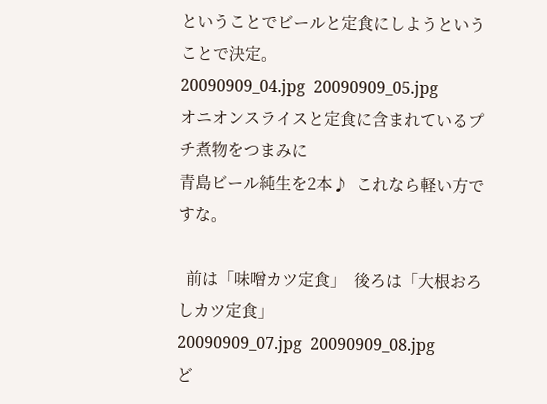ということでビールと定食にしようということで決定。
20090909_04.jpg  20090909_05.jpg
オニオンスライスと定食に含まれているプチ煮物をつまみに
青島ビール純生を2本♪  これなら軽い方ですな。

  前は「味噌カツ定食」  後ろは「大根おろしカツ定食」
20090909_07.jpg  20090909_08.jpg
ど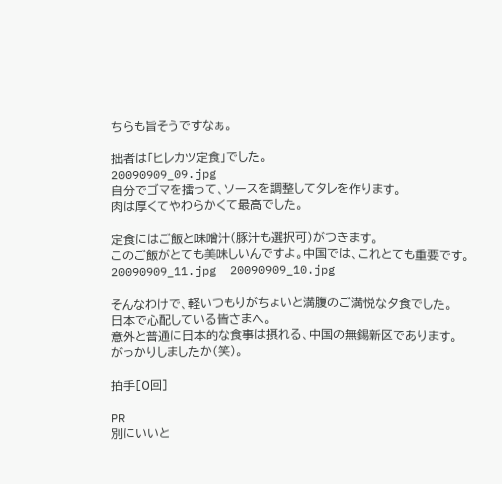ちらも旨そうですなぁ。

拙者は「ヒレカツ定食」でした。
20090909_09.jpg
自分でゴマを擂って、ソースを調整してタレを作ります。
肉は厚くてやわらかくて最高でした。

定食にはご飯と味噌汁(豚汁も選択可)がつきます。
このご飯がとても美味しいんですよ。中国では、これとても重要です。
20090909_11.jpg  20090909_10.jpg

そんなわけで、軽いつもりがちょいと満腹のご満悦な夕食でした。
日本で心配している皆さまへ。
意外と普通に日本的な食事は摂れる、中国の無錫新区であります。
がっかりしましたか(笑)。

拍手[0回]

PR
別にいいと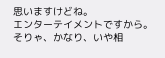思いますけどね。
エンターテイメントですから。
そりゃ、かなり、いや相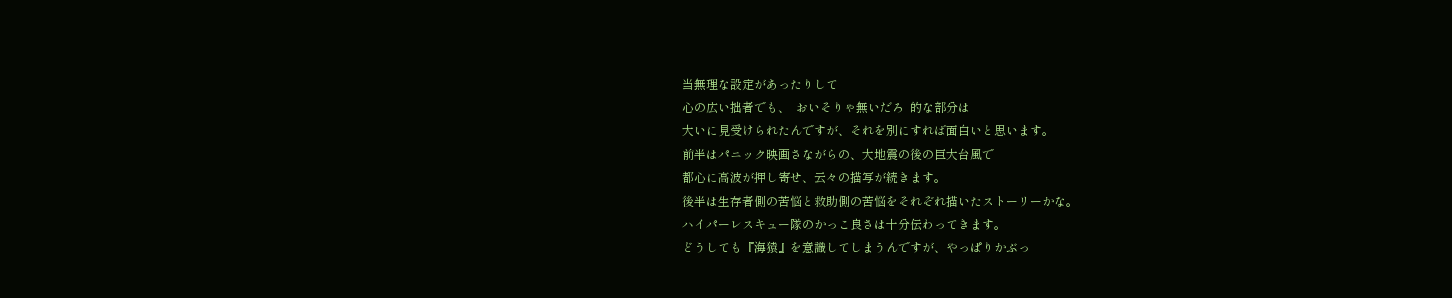当無理な設定があったりして
心の広い拙者でも、  おいそりゃ無いだろ  的な部分は
大いに見受けられたんですが、それを別にすれば面白いと思います。
前半はパニック映画さながらの、大地震の後の巨大台風で
都心に高波が押し寄せ、云々の描写が続きます。
後半は生存者側の苦悩と救助側の苦悩をそれぞれ描いたストーリーかな。
ハイパーレスキュー隊のかっこ良さは十分伝わってきます。
どうしても『海猿』を意識してしまうんですが、やっぱりかぶっ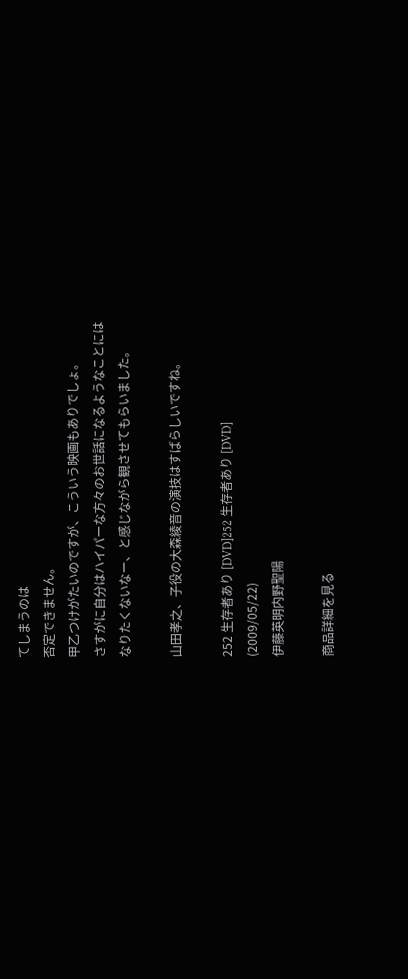てしまうのは
否定できません。
甲乙つけがたいのですが、こういう映画もありでしょ。
さすがに自分はハイパーな方々のお世話になるようなことには
なりたくないなー、と感じながら観させてもらいました。

山田孝之、子役の大森綾音の演技はすばらしいですね。

252 生存者あり [DVD]252 生存者あり [DVD]
(2009/05/22)
伊藤英明内野聖陽

商品詳細を見る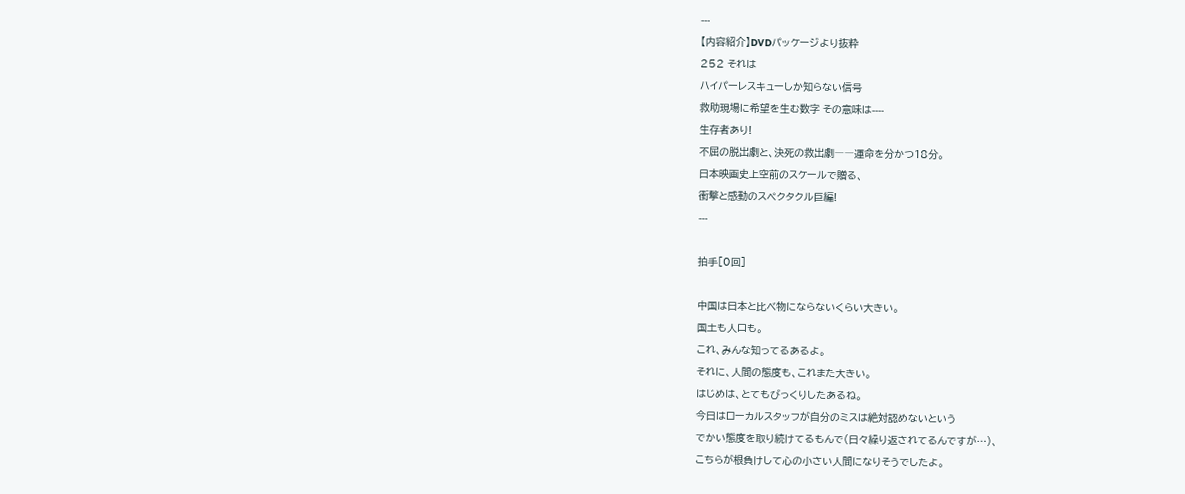---
【内容紹介】DVDパッケージより抜粋
252 それは
ハイパーレスキューしか知らない信号
救助現場に希望を生む数字 その意味は----
生存者あり!
不屈の脱出劇と、決死の救出劇――運命を分かつ18分。
日本映画史上空前のスケールで贈る、
衝撃と感動のスペクタクル巨編!
---

拍手[0回]

中国は日本と比べ物にならないくらい大きい。
国土も人口も。
これ、みんな知ってるあるよ。
それに、人間の態度も、これまた大きい。
はじめは、とてもびっくりしたあるね。
今日はローカルスタッフが自分のミスは絶対認めないという
でかい態度を取り続けてるもんで(日々繰り返されてるんですが…)、
こちらが根負けして心の小さい人間になりそうでしたよ。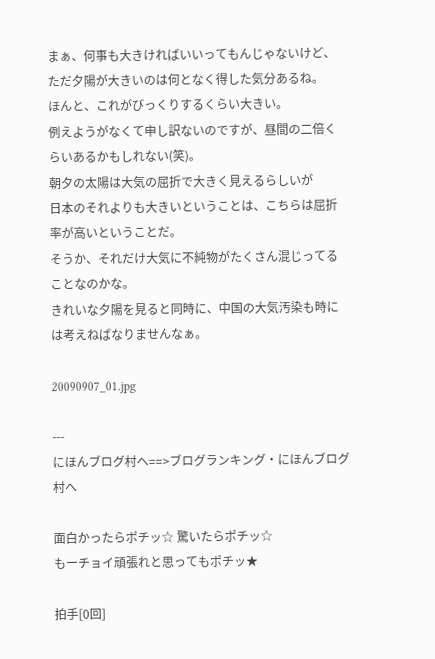まぁ、何事も大きければいいってもんじゃないけど、
ただ夕陽が大きいのは何となく得した気分あるね。
ほんと、これがびっくりするくらい大きい。
例えようがなくて申し訳ないのですが、昼間の二倍くらいあるかもしれない(笑)。
朝夕の太陽は大気の屈折で大きく見えるらしいが
日本のそれよりも大きいということは、こちらは屈折率が高いということだ。
そうか、それだけ大気に不純物がたくさん混じってることなのかな。
きれいな夕陽を見ると同時に、中国の大気汚染も時には考えねばなりませんなぁ。

20090907_01.jpg

---
にほんブログ村へ==>ブログランキング・にほんブログ村へ

面白かったらポチッ☆ 驚いたらポチッ☆
もーチョイ頑張れと思ってもポチッ★

拍手[0回]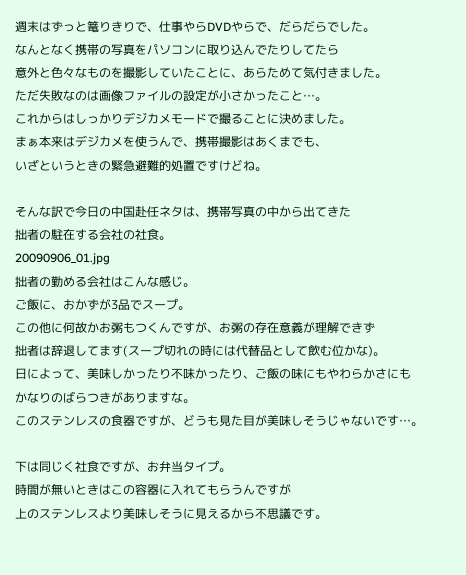週末はずっと篭りきりで、仕事やらDVDやらで、だらだらでした。
なんとなく携帯の写真をパソコンに取り込んでたりしてたら
意外と色々なものを撮影していたことに、あらためて気付きました。
ただ失敗なのは画像ファイルの設定が小さかったこと…。
これからはしっかりデジカメモードで撮ることに決めました。
まぁ本来はデジカメを使うんで、携帯撮影はあくまでも、
いざというときの緊急避難的処置ですけどね。

そんな訳で今日の中国赴任ネタは、携帯写真の中から出てきた
拙者の駐在する会社の社食。
20090906_01.jpg
拙者の勤める会社はこんな感じ。
ご飯に、おかずが3品でスープ。
この他に何故かお粥もつくんですが、お粥の存在意義が理解できず
拙者は辞退してます(スープ切れの時には代替品として飲む位かな)。
日によって、美味しかったり不味かったり、ご飯の味にもやわらかさにも
かなりのばらつきがありますな。
このステンレスの食器ですが、どうも見た目が美味しそうじゃないです…。

下は同じく社食ですが、お弁当タイプ。
時間が無いときはこの容器に入れてもらうんですが
上のステンレスより美味しそうに見えるから不思議です。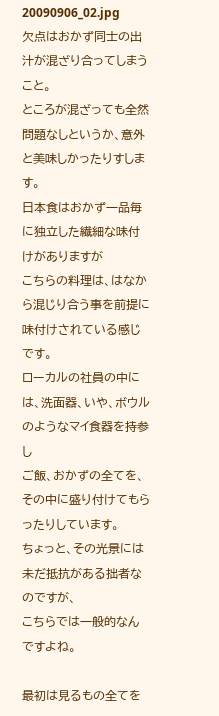20090906_02.jpg
欠点はおかず同士の出汁が混ざり合ってしまうこと。
ところが混ざっても全然問題なしというか、意外と美味しかったりすします。
日本食はおかず一品毎に独立した繊細な味付けがありますが
こちらの料理は、はなから混じり合う事を前提に味付けされている感じです。
ローカルの社員の中には、洗面器、いや、ボウルのようなマイ食器を持参し
ご飯、おかずの全てを、その中に盛り付けてもらったりしています。
ちょっと、その光景には未だ抵抗がある拙者なのですが、
こちらでは一般的なんですよね。

最初は見るもの全てを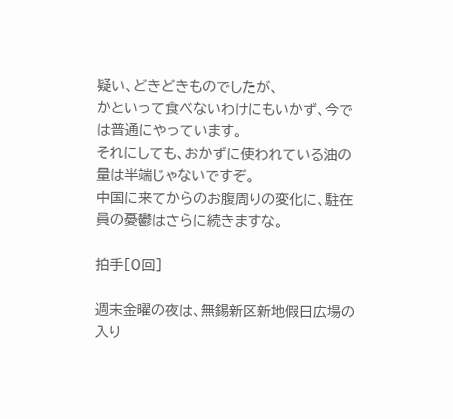疑い、どきどきものでしたが、
かといって食べないわけにもいかず、今では普通にやっています。
それにしても、おかずに使われている油の量は半端じゃないですぞ。
中国に来てからのお腹周りの変化に、駐在員の憂鬱はさらに続きますな。

拍手[0回]

週末金曜の夜は、無錫新区新地假日広場の入り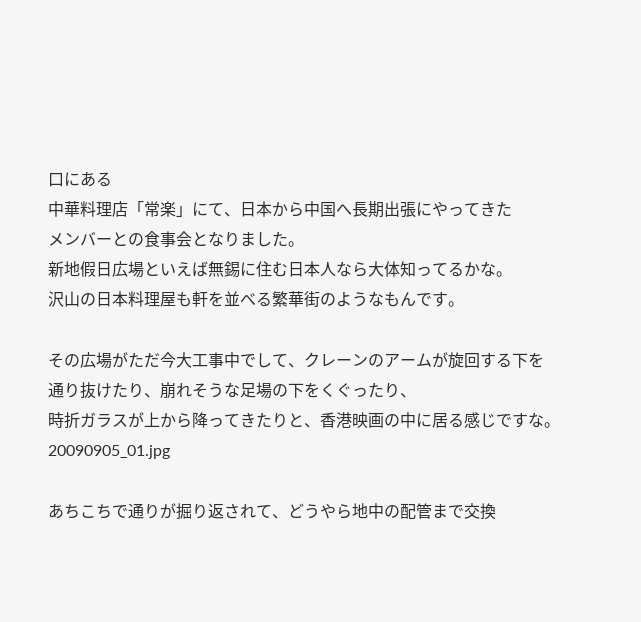口にある
中華料理店「常楽」にて、日本から中国へ長期出張にやってきた
メンバーとの食事会となりました。
新地假日広場といえば無錫に住む日本人なら大体知ってるかな。
沢山の日本料理屋も軒を並べる繁華街のようなもんです。

その広場がただ今大工事中でして、クレーンのアームが旋回する下を
通り抜けたり、崩れそうな足場の下をくぐったり、
時折ガラスが上から降ってきたりと、香港映画の中に居る感じですな。
20090905_01.jpg

あちこちで通りが掘り返されて、どうやら地中の配管まで交換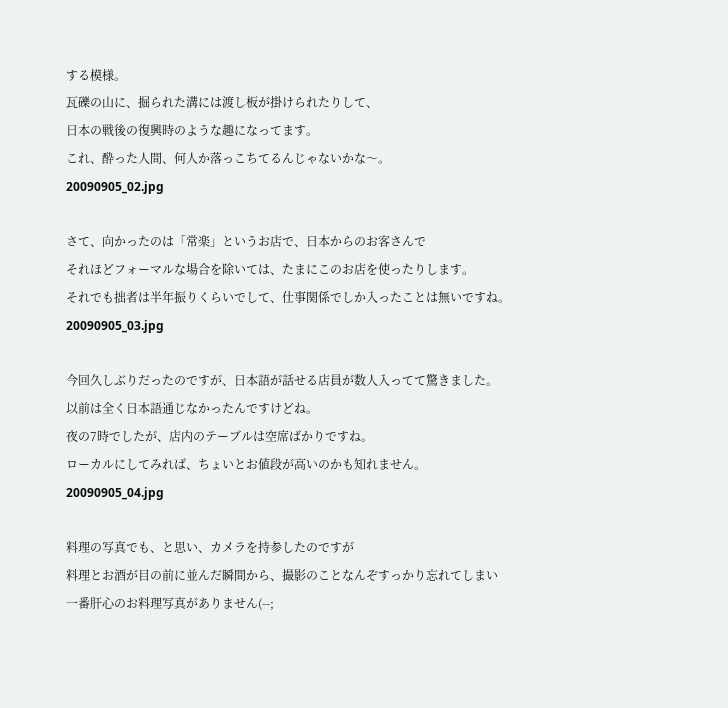する模様。
瓦礫の山に、掘られた溝には渡し板が掛けられたりして、
日本の戦後の復興時のような趣になってます。
これ、酔った人間、何人か落っこちてるんじゃないかな〜。
20090905_02.jpg

さて、向かったのは「常楽」というお店で、日本からのお客さんで
それほどフォーマルな場合を除いては、たまにこのお店を使ったりします。
それでも拙者は半年振りくらいでして、仕事関係でしか入ったことは無いですね。
20090905_03.jpg

今回久しぶりだったのですが、日本語が話せる店員が数人入ってて驚きました。
以前は全く日本語通じなかったんですけどね。
夜の7時でしたが、店内のテーブルは空席ばかりですね。
ローカルにしてみれば、ちょいとお値段が高いのかも知れません。
20090905_04.jpg

料理の写真でも、と思い、カメラを持参したのですが
料理とお酒が目の前に並んだ瞬間から、撮影のことなんぞすっかり忘れてしまい
一番肝心のお料理写真がありません(--;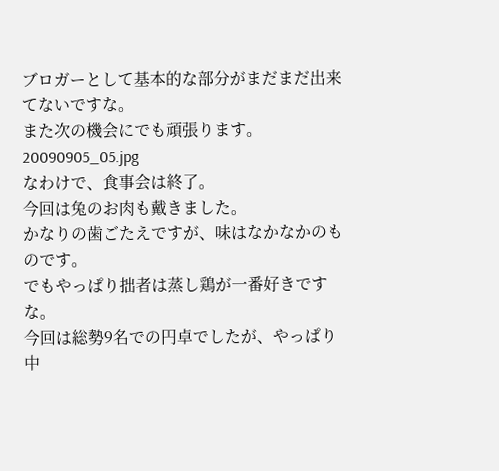ブロガーとして基本的な部分がまだまだ出来てないですな。
また次の機会にでも頑張ります。
20090905_05.jpg
なわけで、食事会は終了。
今回は兔のお肉も戴きました。
かなりの歯ごたえですが、味はなかなかのものです。
でもやっぱり拙者は蒸し鶏が一番好きですな。
今回は総勢9名での円卓でしたが、やっぱり中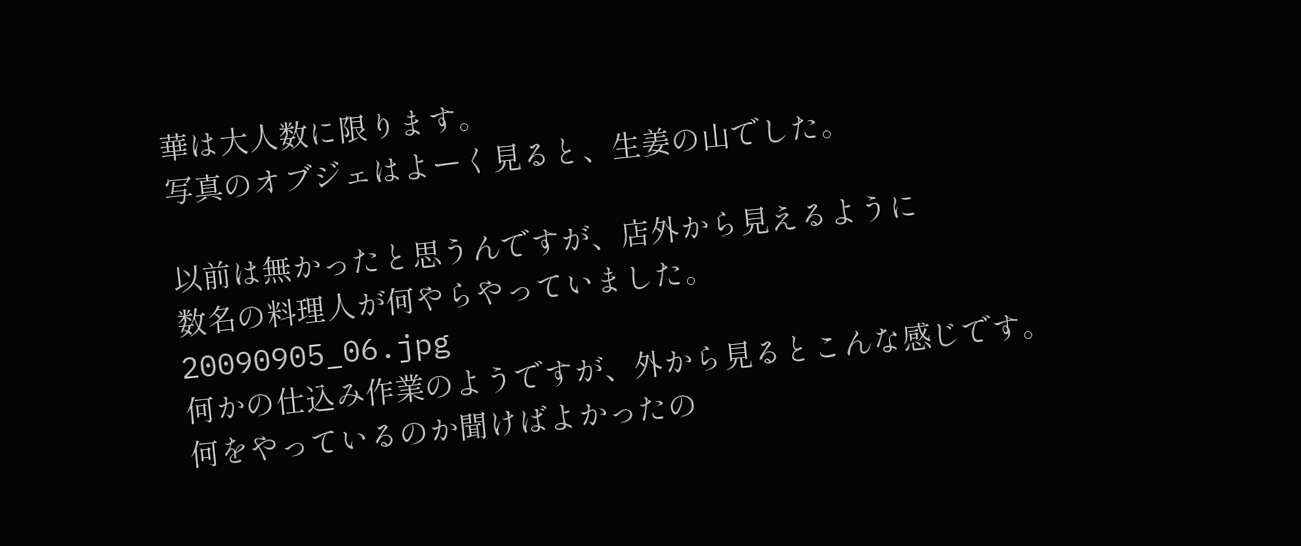華は大人数に限ります。
写真のオブジェはよーく見ると、生姜の山でした。

以前は無かったと思うんですが、店外から見えるように
数名の料理人が何やらやっていました。
20090905_06.jpg
何かの仕込み作業のようですが、外から見るとこんな感じです。
何をやっているのか聞けばよかったの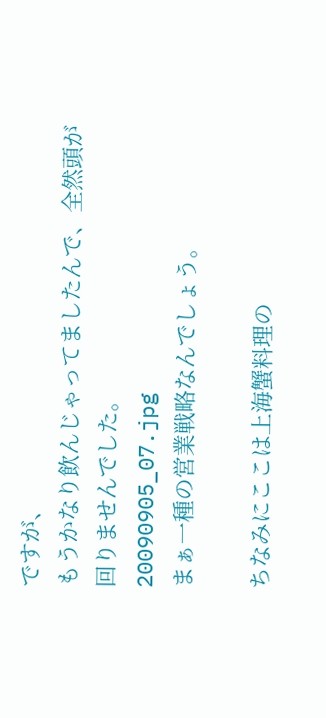ですが、
もうかなり飲んじゃってましたんで、全然頭が回りませんでした。
20090905_07.jpg
まぁ一種の営業戦略なんでしょう。

ちなみにここは上海蟹料理の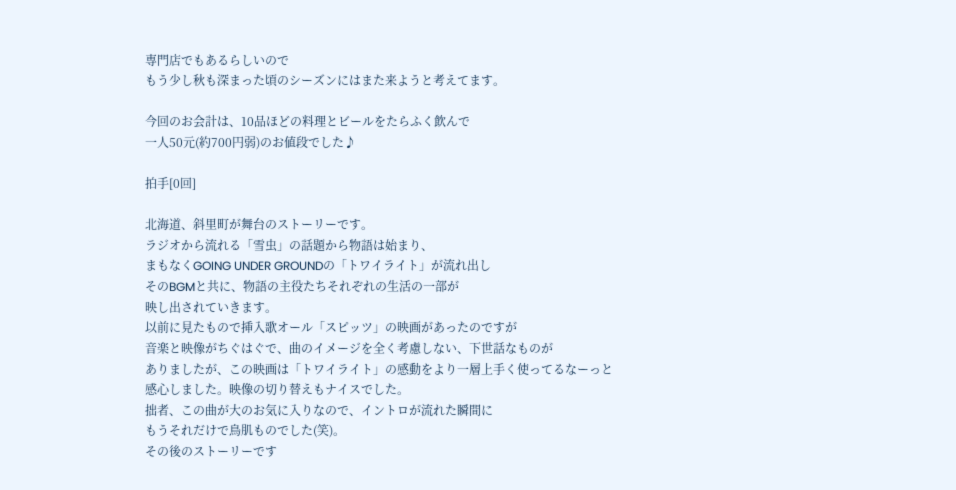専門店でもあるらしいので
もう少し秋も深まった頃のシーズンにはまた来ようと考えてます。

今回のお会計は、10品ほどの料理とビールをたらふく飲んで
一人50元(約700円弱)のお値段でした♪

拍手[0回]

北海道、斜里町が舞台のストーリーです。
ラジオから流れる「雪虫」の話題から物語は始まり、
まもなくGOING UNDER GROUNDの「トワイライト」が流れ出し
そのBGMと共に、物語の主役たちそれぞれの生活の一部が
映し出されていきます。
以前に見たもので挿入歌オール「スピッツ」の映画があったのですが
音楽と映像がちぐはぐで、曲のイメージを全く考慮しない、下世話なものが
ありましたが、この映画は「トワイライト」の感動をより一層上手く使ってるなーっと
感心しました。映像の切り替えもナイスでした。
拙者、この曲が大のお気に入りなので、イントロが流れた瞬間に
もうそれだけで鳥肌ものでした(笑)。
その後のストーリーです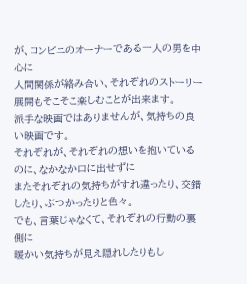が、コンビニのオーナーである一人の男を中心に
人間関係が絡み合い、それぞれのストーリー展開もそこそこ楽しむことが出来ます。
派手な映画ではありませんが、気持ちの良い映画です。
それぞれが、それぞれの想いを抱いているのに、なかなか口に出せずに
またそれぞれの気持ちがすれ違ったり、交錯したり、ぶつかったりと色々。
でも、言葉じゃなくて、それぞれの行動の裏側に
暖かい気持ちが見え隠れしたりもし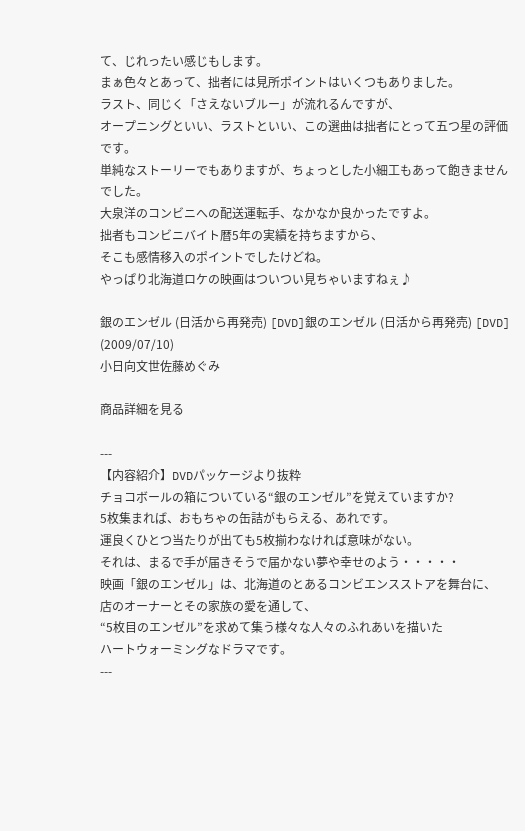て、じれったい感じもします。
まぁ色々とあって、拙者には見所ポイントはいくつもありました。
ラスト、同じく「さえないブルー」が流れるんですが、
オープニングといい、ラストといい、この選曲は拙者にとって五つ星の評価です。
単純なストーリーでもありますが、ちょっとした小細工もあって飽きませんでした。
大泉洋のコンビニへの配送運転手、なかなか良かったですよ。
拙者もコンビニバイト暦5年の実績を持ちますから、
そこも感情移入のポイントでしたけどね。
やっぱり北海道ロケの映画はついつい見ちゃいますねぇ♪

銀のエンゼル (日活から再発売) [DVD]銀のエンゼル (日活から再発売) [DVD]
(2009/07/10)
小日向文世佐藤めぐみ

商品詳細を見る

---
【内容紹介】DVDパッケージより抜粋
チョコボールの箱についている“銀のエンゼル”を覚えていますか?
5枚集まれば、おもちゃの缶詰がもらえる、あれです。
運良くひとつ当たりが出ても5枚揃わなければ意味がない。
それは、まるで手が届きそうで届かない夢や幸せのよう・・・・・
映画「銀のエンゼル」は、北海道のとあるコンビエンスストアを舞台に、
店のオーナーとその家族の愛を通して、
“5枚目のエンゼル”を求めて集う様々な人々のふれあいを描いた
ハートウォーミングなドラマです。
---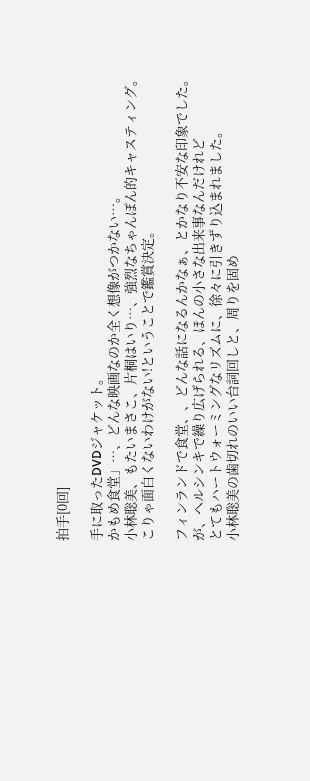拍手[0回]

手に取ったDVDジャケット。
かもめ食堂」…、どんな映画なのか全く想像がつかない…。
小林聡美、もたいまさこ、片桐はいり…、強烈なちゃんぽん的キャスティング。
こりゃ面白くないわけがない!ということで鑑賞決定。

フィンランドで食堂、、どんな話になるんかなぁ、とかなり不安な印象でした。
が、ヘルシンキで繰り広げられる、ほんの小さな出来事なんだけれど
とてもハートウォーミングなリズムに、徐々に引きずり込まれました。
小林聡美の歯切れのいい台詞回しと、周りを固め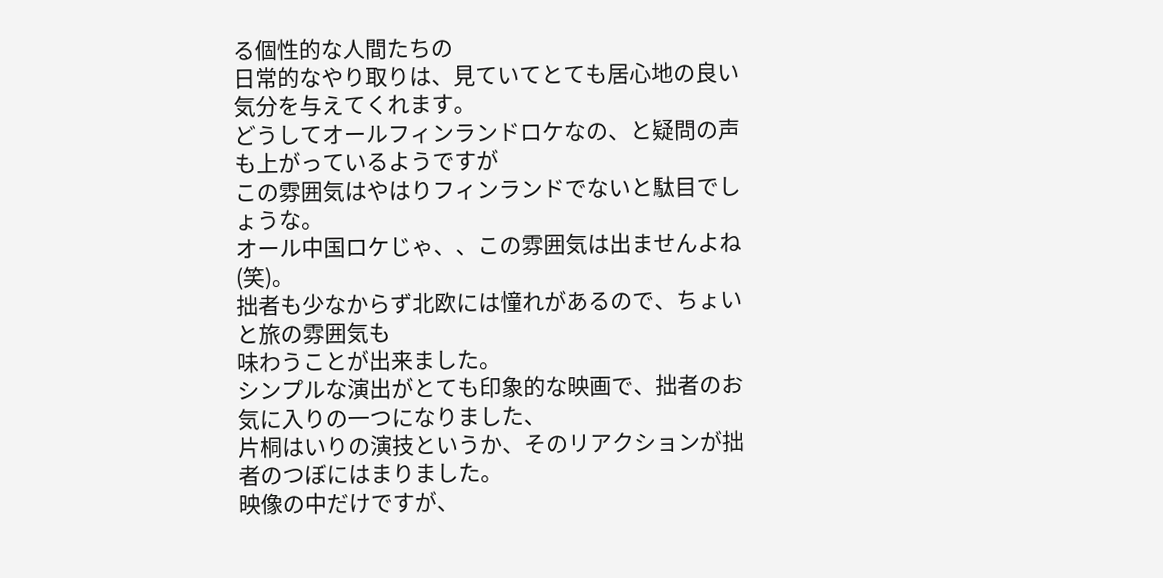る個性的な人間たちの
日常的なやり取りは、見ていてとても居心地の良い気分を与えてくれます。
どうしてオールフィンランドロケなの、と疑問の声も上がっているようですが
この雰囲気はやはりフィンランドでないと駄目でしょうな。
オール中国ロケじゃ、、この雰囲気は出ませんよね(笑)。
拙者も少なからず北欧には憧れがあるので、ちょいと旅の雰囲気も
味わうことが出来ました。
シンプルな演出がとても印象的な映画で、拙者のお気に入りの一つになりました、
片桐はいりの演技というか、そのリアクションが拙者のつぼにはまりました。
映像の中だけですが、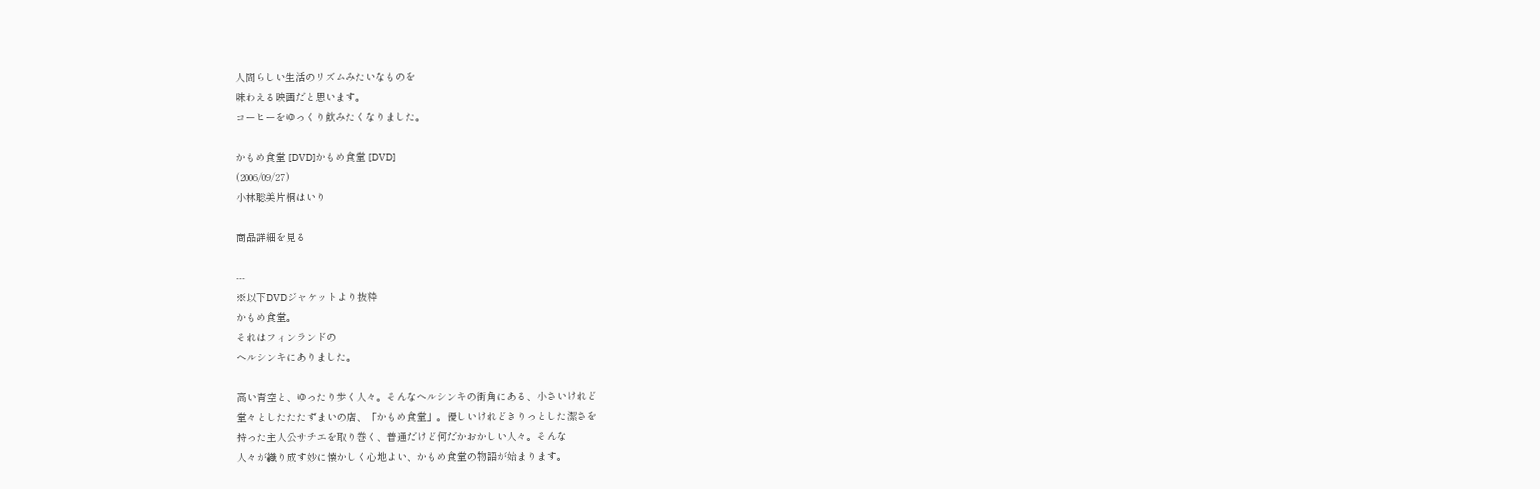人間らしい生活のリズムみたいなものを
味わえる映画だと思います。
コーヒーをゆっくり飲みたくなりました。

かもめ食堂 [DVD]かもめ食堂 [DVD]
(2006/09/27)
小林聡美片桐はいり

商品詳細を見る

---
※以下DVDジャケットより抜粋
かもめ食堂。
それはフィンランドの
ヘルシンキにありました。

高い青空と、ゆったり歩く人々。そんなヘルシンキの街角にある、小さいけれど
堂々としたたたずまいの店、「かもめ食堂」。優しいけれどきりっとした潔さを
持った主人公サチエを取り巻く、普通だけど何だかおかしい人々。そんな
人々が織り成す妙に懐かしく心地よい、かもめ食堂の物語が始まります。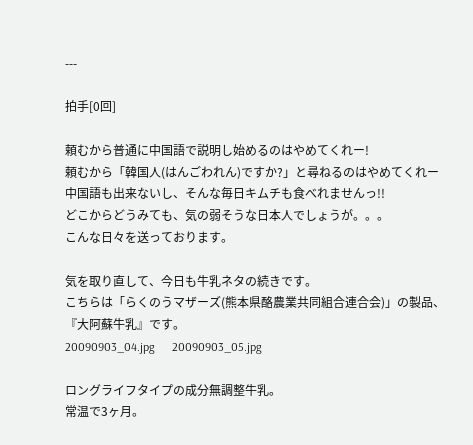---

拍手[0回]

頼むから普通に中国語で説明し始めるのはやめてくれー!
頼むから「韓国人(はんごわれん)ですか?」と尋ねるのはやめてくれー
中国語も出来ないし、そんな毎日キムチも食べれませんっ!!
どこからどうみても、気の弱そうな日本人でしょうが。。。
こんな日々を送っております。

気を取り直して、今日も牛乳ネタの続きです。
こちらは「らくのうマザーズ(熊本県酪農業共同組合連合会)」の製品、
『大阿蘇牛乳』です。
20090903_04.jpg      20090903_05.jpg

ロングライフタイプの成分無調整牛乳。
常温で3ヶ月。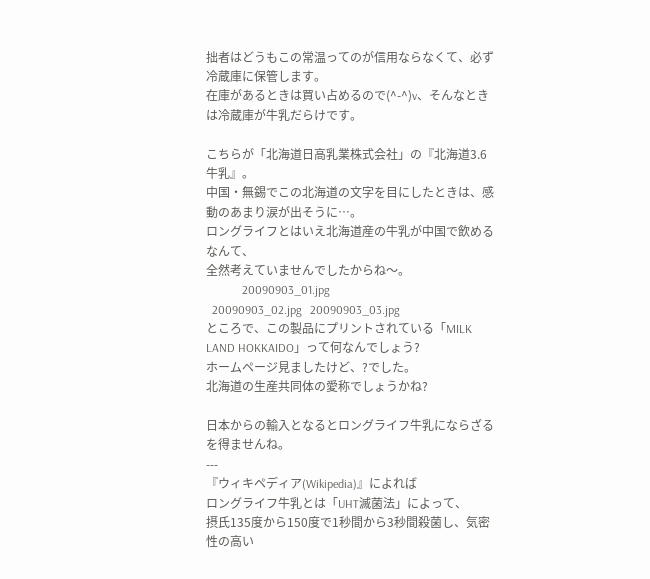拙者はどうもこの常温ってのが信用ならなくて、必ず冷蔵庫に保管します。
在庫があるときは買い占めるので(^-^)v、そんなときは冷蔵庫が牛乳だらけです。

こちらが「北海道日高乳業株式会社」の『北海道3.6牛乳』。
中国・無錫でこの北海道の文字を目にしたときは、感動のあまり涙が出そうに…。
ロングライフとはいえ北海道産の牛乳が中国で飲めるなんて、
全然考えていませんでしたからね〜。
            20090903_01.jpg
  20090903_02.jpg   20090903_03.jpg
ところで、この製品にプリントされている「MILK LAND HOKKAIDO」って何なんでしょう?
ホームページ見ましたけど、?でした。
北海道の生産共同体の愛称でしょうかね?

日本からの輸入となるとロングライフ牛乳にならざるを得ませんね。
---
『ウィキペディア(Wikipedia)』によれば
ロングライフ牛乳とは「UHT滅菌法」によって、
摂氏135度から150度で1秒間から3秒間殺菌し、気密性の高い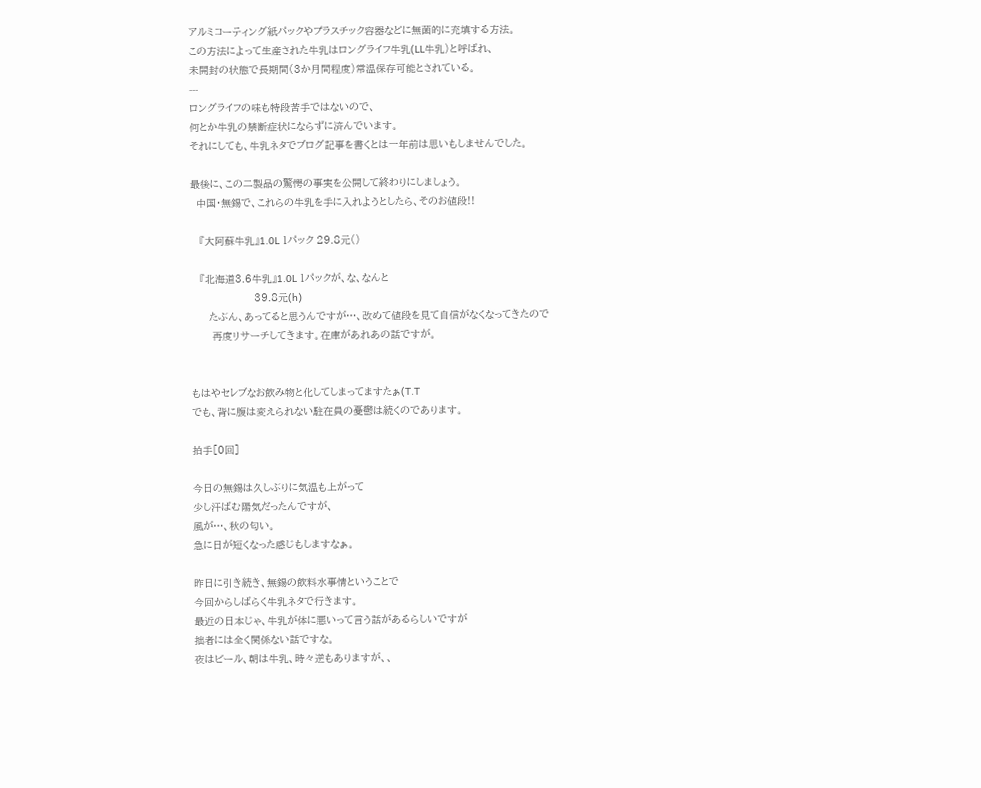アルミコーティング紙パックやプラスチック容器などに無菌的に充填する方法。
この方法によって生産された牛乳はロングライフ牛乳(LL牛乳)と呼ばれ、
未開封の状態で長期間(3か月間程度)常温保存可能とされている。
---
ロングライフの味も特段苦手ではないので、
何とか牛乳の禁断症状にならずに済んでいます。
それにしても、牛乳ネタでブログ記事を書くとは一年前は思いもしませんでした。

最後に、この二製品の驚愕の事実を公開して終わりにしましょう。
  中国・無錫で、これらの牛乳を手に入れようとしたら、そのお値段!!

   『大阿蘇牛乳』1.0L 1パック 29.8元()

   『北海道3.6牛乳』1.0L 1パックが、な、なんと
                     39.8元(h)
      たぶん、あってると思うんですが…、改めて値段を見て自信がなくなってきたので
       再度リサーチしてきます。在庫があれあの話ですが。


もはやセレブなお飲み物と化してしまってますたぁ(T.T
でも、背に腹は変えられない駐在員の憂鬱は続くのであります。

拍手[0回]

今日の無錫は久しぶりに気温も上がって
少し汗ばむ陽気だったんですが、
風が…、秋の匂い。
急に日が短くなった感じもしますなぁ。

昨日に引き続き、無錫の飲料水事情ということで
今回からしばらく牛乳ネタで行きます。
最近の日本じゃ、牛乳が体に悪いって言う話があるらしいですが
拙者には全く関係ない話ですな。
夜はビール、朝は牛乳、時々逆もありますが、、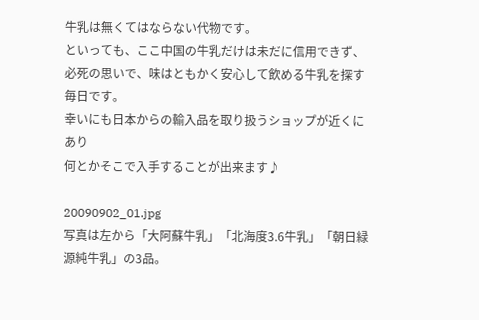牛乳は無くてはならない代物です。
といっても、ここ中国の牛乳だけは未だに信用できず、
必死の思いで、味はともかく安心して飲める牛乳を探す毎日です。
幸いにも日本からの輸入品を取り扱うショップが近くにあり
何とかそこで入手することが出来ます♪

20090902_01.jpg
写真は左から「大阿蘇牛乳」「北海度3.6牛乳」「朝日緑源純牛乳」の3品。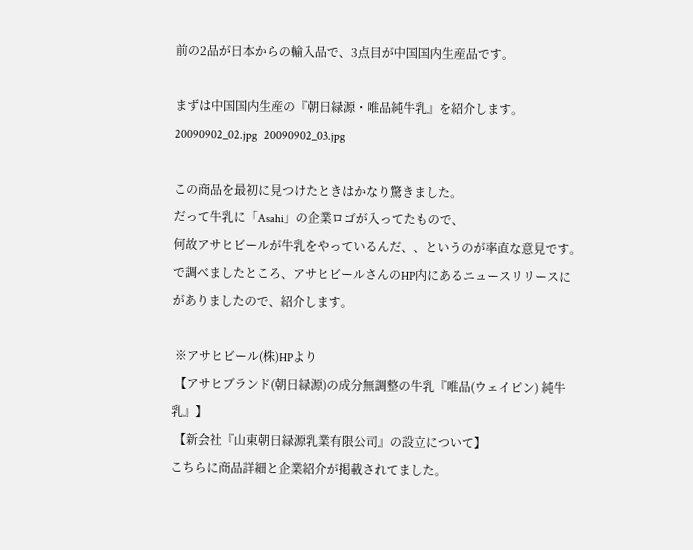前の2品が日本からの輸入品で、3点目が中国国内生産品です。

まずは中国国内生産の『朝日緑源・唯品純牛乳』を紹介します。
20090902_02.jpg  20090902_03.jpg

この商品を最初に見つけたときはかなり驚きました。
だって牛乳に「Asahi」の企業ロゴが入ってたもので、
何故アサヒビールが牛乳をやっているんだ、、というのが率直な意見です。
で調べましたところ、アサヒビールさんのHP内にあるニュースリリースに
がありましたので、紹介します。

 ※アサヒビール(株)HPより
 【アサヒブランド(朝日緑源)の成分無調整の牛乳『唯品(ウェイピン) 純牛乳』】
 【新会社『山東朝日緑源乳業有限公司』の設立について】
こちらに商品詳細と企業紹介が掲載されてました。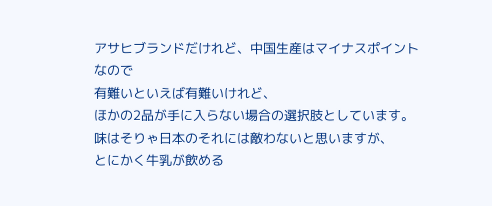アサヒブランドだけれど、中国生産はマイナスポイントなので
有難いといえば有難いけれど、
ほかの2品が手に入らない場合の選択肢としています。
味はそりゃ日本のそれには敵わないと思いますが、
とにかく牛乳が飲める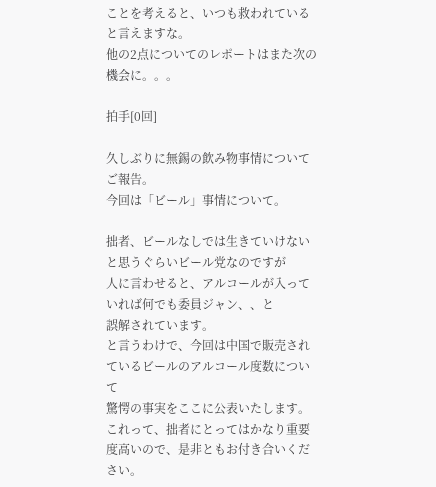ことを考えると、いつも救われていると言えますな。
他の2点についてのレポートはまた次の機会に。。。

拍手[0回]

久しぶりに無錫の飲み物事情についてご報告。
今回は「ビール」事情について。

拙者、ビールなしでは生きていけないと思うぐらいビール党なのですが
人に言わせると、アルコールが入っていれば何でも委員ジャン、、と
誤解されています。
と言うわけで、今回は中国で販売されているビールのアルコール度数について
驚愕の事実をここに公表いたします。
これって、拙者にとってはかなり重要度高いので、是非ともお付き合いください。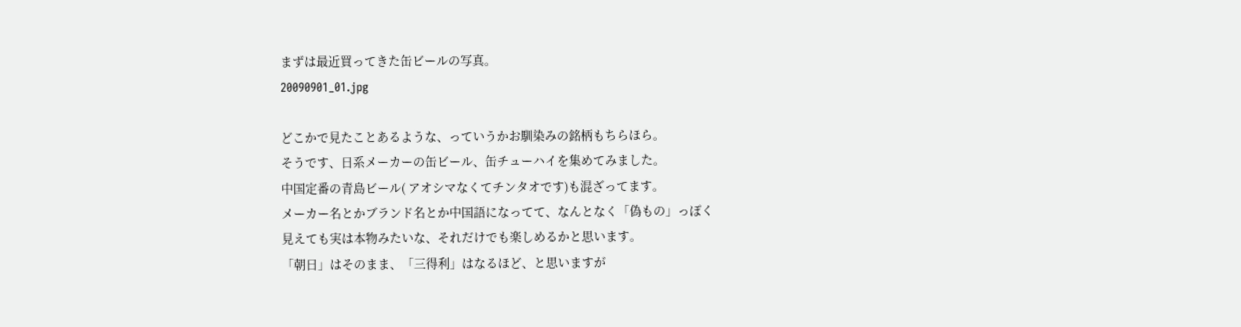まずは最近買ってきた缶ビールの写真。
20090901_01.jpg

どこかで見たことあるような、っていうかお馴染みの銘柄もちらほら。
そうです、日系メーカーの缶ビール、缶チューハイを集めてみました。
中国定番の青島ビール( アオシマなくてチンタオです)も混ざってます。
メーカー名とかブランド名とか中国語になってて、なんとなく「偽もの」っぽく
見えても実は本物みたいな、それだけでも楽しめるかと思います。
「朝日」はそのまま、「三得利」はなるほど、と思いますが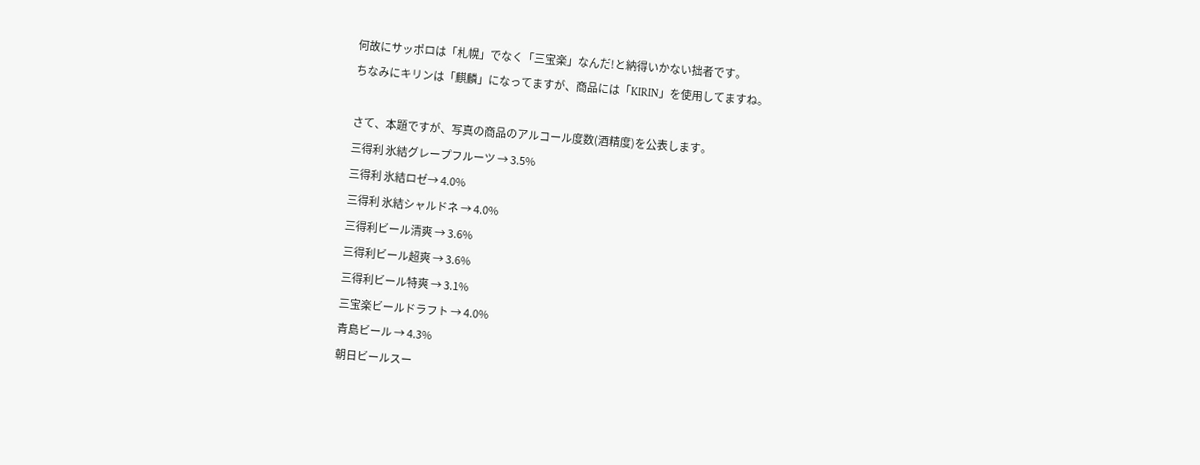何故にサッポロは「札幌」でなく「三宝楽」なんだ!と納得いかない拙者です。
ちなみにキリンは「麒麟」になってますが、商品には「KIRIN」を使用してますね。

さて、本題ですが、写真の商品のアルコール度数(酒精度)を公表します。
三得利 氷結グレープフルーツ → 3.5%
三得利 氷結ロゼ→ 4.0%
三得利 氷結シャルドネ → 4.0%
三得利ビール清爽 → 3.6%
三得利ビール超爽 → 3.6%
三得利ビール特爽 → 3.1%
三宝楽ビールドラフト → 4.0%
青島ビール → 4.3%
朝日ビールスー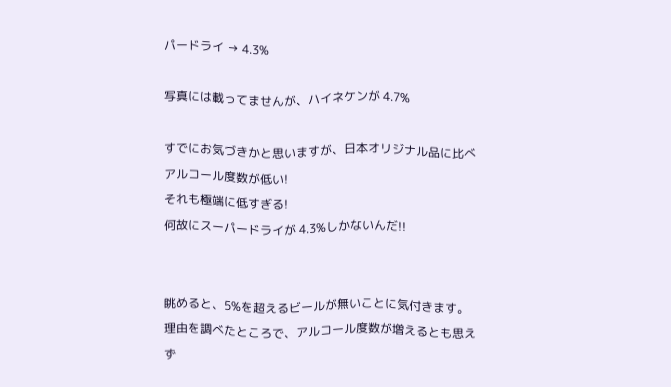パードライ → 4.3%

写真には載ってませんが、ハイネケンが 4.7%

すでにお気づきかと思いますが、日本オリジナル品に比べアルコール度数が低い!
それも極端に低すぎる!
何故にスーパードライが 4.3%しかないんだ!!


眺めると、5%を超えるビールが無いことに気付きます。
理由を調べたところで、アルコール度数が増えるとも思えず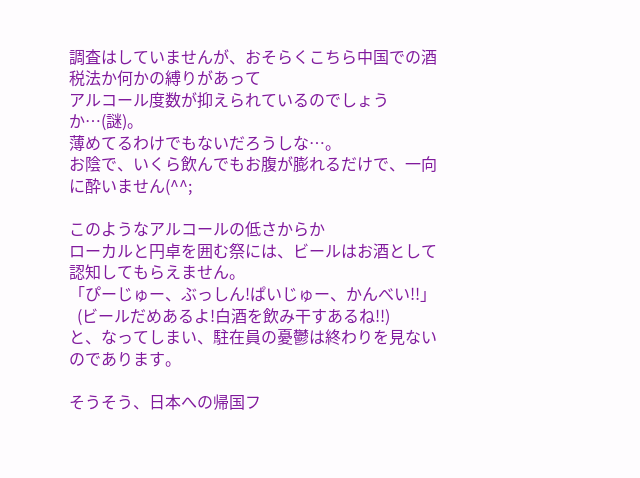調査はしていませんが、おそらくこちら中国での酒税法か何かの縛りがあって
アルコール度数が抑えられているのでしょうか…(謎)。
薄めてるわけでもないだろうしな…。
お陰で、いくら飲んでもお腹が膨れるだけで、一向に酔いません(^^;

このようなアルコールの低さからか
ローカルと円卓を囲む祭には、ビールはお酒として認知してもらえません。
「ぴーじゅー、ぶっしん!ぱいじゅー、かんべい!!」
  (ビールだめあるよ!白酒を飲み干すあるね!!)
と、なってしまい、駐在員の憂鬱は終わりを見ないのであります。

そうそう、日本への帰国フ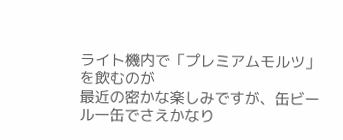ライト機内で「プレミアムモルツ」を飲むのが
最近の密かな楽しみですが、缶ビール一缶でさえかなり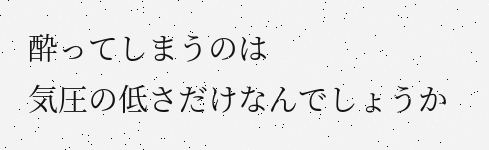酔ってしまうのは
気圧の低さだけなんでしょうか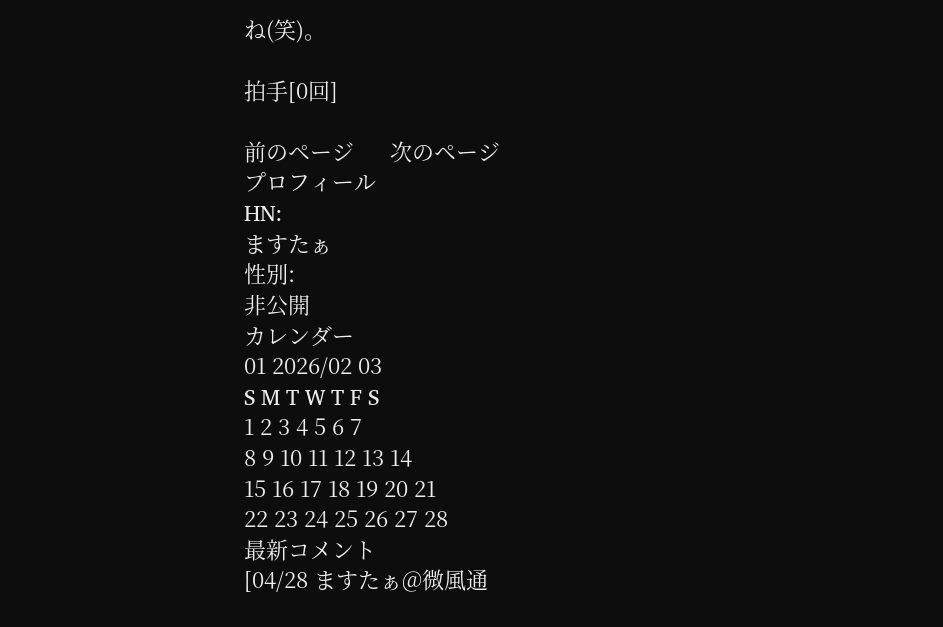ね(笑)。

拍手[0回]

前のページ      次のページ
プロフィール
HN:
ますたぁ
性別:
非公開
カレンダー
01 2026/02 03
S M T W T F S
1 2 3 4 5 6 7
8 9 10 11 12 13 14
15 16 17 18 19 20 21
22 23 24 25 26 27 28
最新コメント
[04/28 ますたぁ@微風通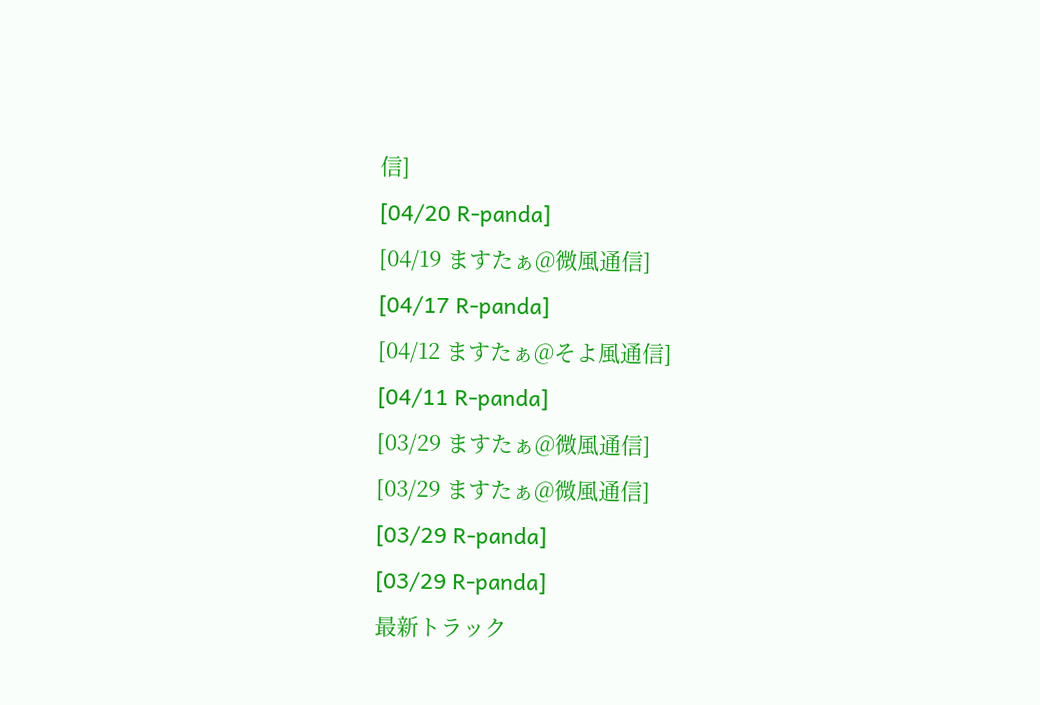信]
[04/20 R-panda]
[04/19 ますたぁ@微風通信]
[04/17 R-panda]
[04/12 ますたぁ@そよ風通信]
[04/11 R-panda]
[03/29 ますたぁ@微風通信]
[03/29 ますたぁ@微風通信]
[03/29 R-panda]
[03/29 R-panda]
最新トラック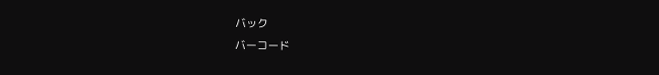バック
バーコード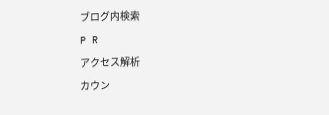ブログ内検索
P R
アクセス解析
カウン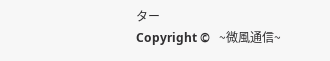ター
Copyright ©   ~微風通信~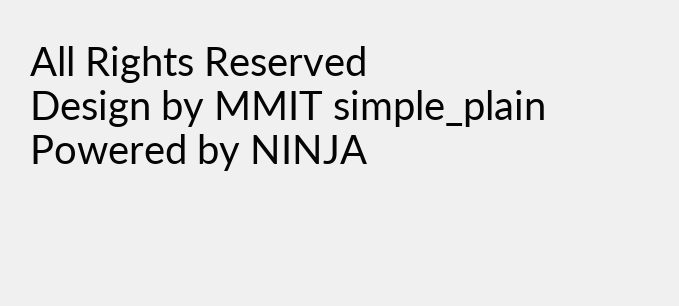All Rights Reserved
Design by MMIT simple_plain Powered by NINJA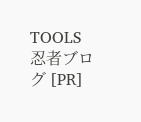TOOLS
忍者ブログ [PR]